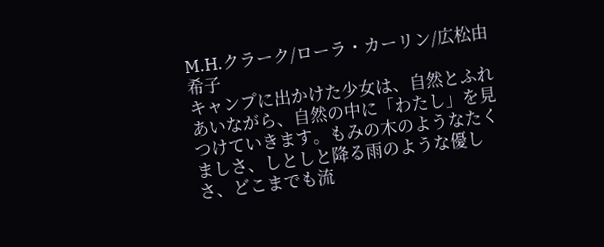M.H.クラーク/ローラ・カーリン/広松由希子
キャンプに出かけた少女は、自然とふれあいながら、自然の中に「わたし」を見つけていきます。もみの木のようなたくましさ、しとしと降る雨のような優しさ、どこまでも流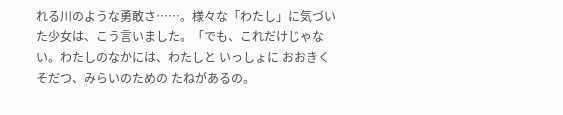れる川のような勇敢さ……。様々な「わたし」に気づいた少女は、こう言いました。「でも、これだけじゃない。わたしのなかには、わたしと いっしょに おおきく そだつ、みらいのための たねがあるの。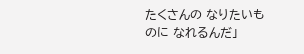たくさんの なりたいものに なれるんだ」